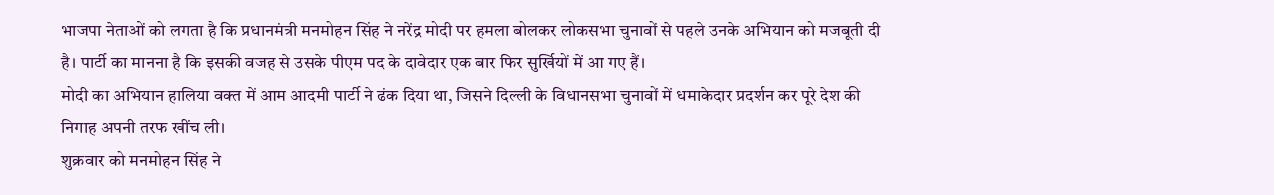भाजपा नेताओं को लगता है कि प्रधानमंत्री मनमोहन सिंह ने नरेंद्र मोदी पर हमला बोलकर लोकसभा चुनावों से पहले उनके अभियान को मजबूती दी है। पार्टी का मानना है कि इसकी वजह से उसके पीएम पद के दावेदार एक बार फिर सुर्खियों में आ गए हैं।
मोदी का अभियान हालिया वक्त में आम आदमी पार्टी ने ढंक दिया था, जिसने दिल्ली के विधानसभा चुनावों में धमाकेदार प्रदर्शन कर पूरे देश की निगाह अपनी तरफ खींच ली।
शुक्रवार को मनमोहन सिंह ने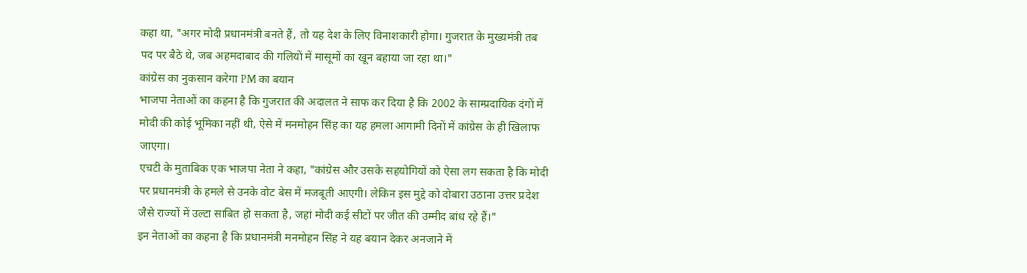कहा था, "अगर मोदी प्रधानमंत्री बनते हैं, तो यह देश के लिए विनाशकारी होगा। गुजरात के मुख्यमंत्री तब पद पर बैठे थे, जब अहमदाबाद की गलियों में मासूमों का खून बहाया जा रहा था।"
कांग्रेस का नुकसान करेगा PM का बयान
भाजपा नेताओं का कहना है कि गुजरात की अदालत ने साफ कर दिया है कि 2002 के साम्प्रदायिक दंगों में मोदी की कोई भूमिका नहीं थी, ऐसे में मनमोहन सिंह का यह हमला आगामी दिनों में कांग्रेस के ही खिलाफ जाएगा।
एचटी के मुताबिक एक भाजपा नेता ने कहा, "कांग्रेस और उसके सहयोगियों को ऐसा लग सकता है कि मोदी पर प्रधानमंत्री के हमले से उनके वोट बेस में मजबूती आएगी। लेकिन इस मुद्दे को दोबारा उठाना उत्तर प्रदेश जैसे राज्यों में उल्टा साबित हो सकता है, जहां मोदी कई सीटों पर जीत की उम्मीद बांध रहे हैं।"
इन नेताओं का कहना है कि प्रधानमंत्री मनमोहन सिंह ने यह बयान देकर अनजाने में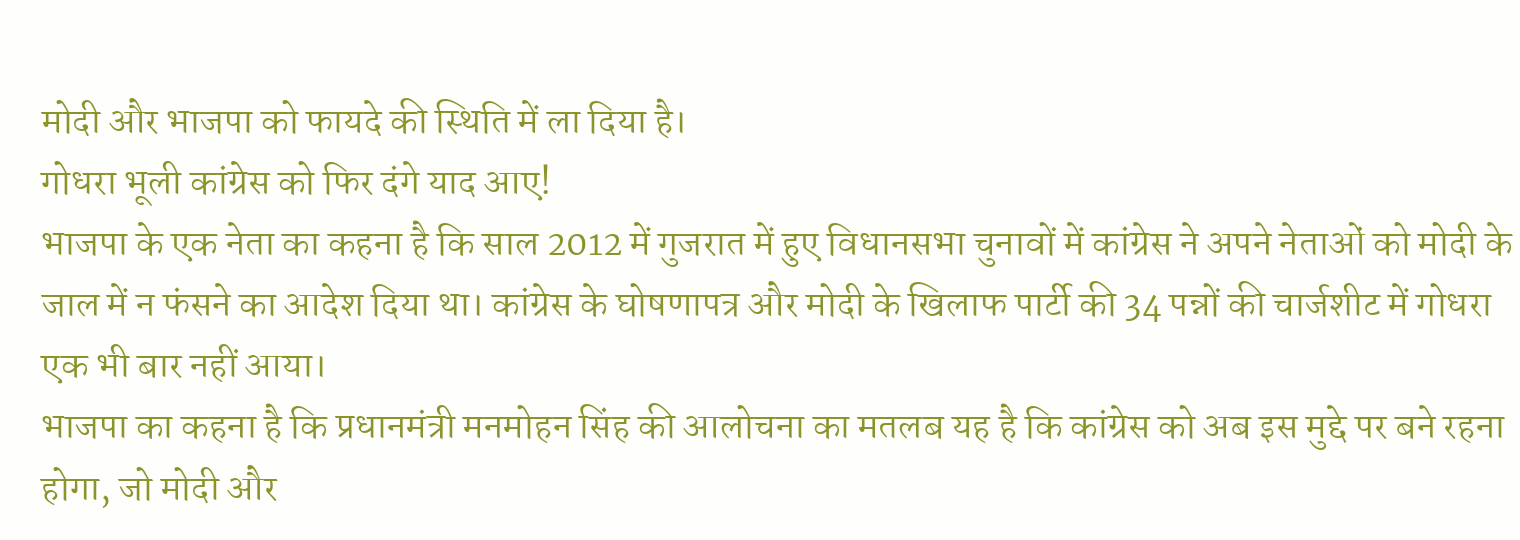मोदी और भाजपा को फायदे की स्थिति में ला दिया है।
गोधरा भूली कांग्रेस को फिर दंगे याद आए!
भाजपा के एक नेता का कहना है कि साल 2012 में गुजरात में हुए विधानसभा चुनावों में कांग्रेस ने अपने नेताओं को मोदी के जाल में न फंसने का आदेश दिया था। कांग्रेस के घोषणापत्र और मोदी के खिलाफ पार्टी की 34 पन्नों की चार्जशीट में गोधरा एक भी बार नहीं आया।
भाजपा का कहना है कि प्रधानमंत्री मनमोहन सिंह की आलोचना का मतलब यह है कि कांग्रेस को अब इस मुद्दे पर बने रहना होगा, जो मोदी और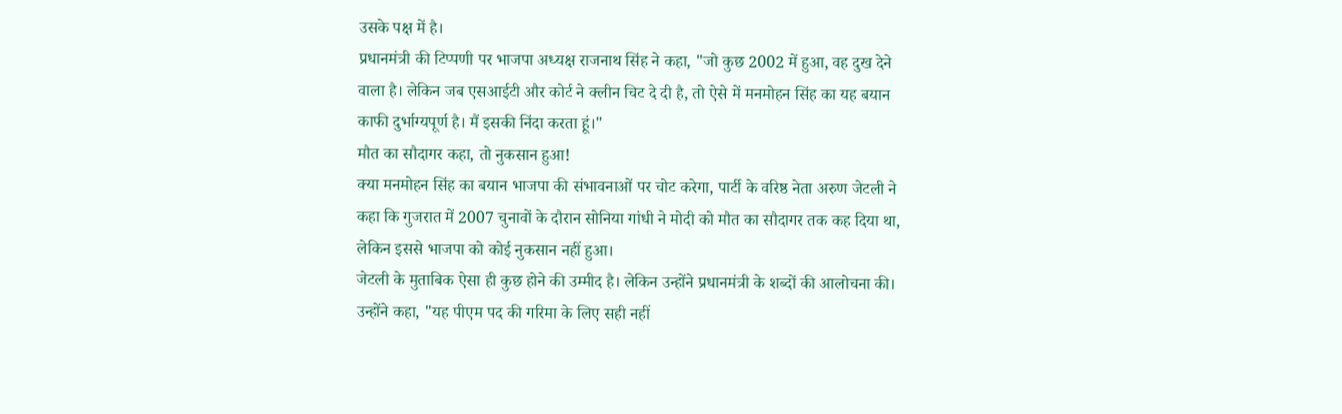उसके पक्ष में है।
प्रधानमंत्री की टिप्पणी पर भाजपा अध्यक्ष राजनाथ सिंह ने कहा, "जो कुछ 2002 में हुआ, वह दुख देने वाला है। लेकिन जब एसआईटी और कोर्ट ने क्लीन चिट दे दी है, तो ऐसे में मनमोहन सिंह का यह बयान काफी दुर्भाग्यपूर्ण है। मैं इसकी निंदा करता हूं।"
मौत का सौदागर कहा, तो नुकसान हुआ!
क्या मनमोहन सिंह का बयान भाजपा की संभावनाओं पर चोट करेगा, पार्टी के वरिष्ठ नेता अरुण जेटली ने कहा कि गुजरात में 2007 चुनावों के दौरान सोनिया गांधी ने मोदी को मौत का सौदागर तक कह दिया था, लेकिन इससे भाजपा को कोई नुकसान नहीं हुआ।
जेटली के मुताबिक ऐसा ही कुछ होने की उम्मीद है। लेकिन उन्होंने प्रधानमंत्री के शब्दों की आलोचना की। उन्होंने कहा, "यह पीएम पद की गरिमा के लिए सही नहीं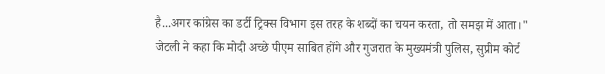है...अगर कांग्रेस का डर्टी ट्रिक्स विभाग इस तरह के शब्दों का चयन करता, तो समझ में आता।"
जेटली ने कहा कि मोदी अच्छे पीएम साबित होंगे और गुजरात के मुख्यमंत्री पुलिस, सुप्रीम कोर्ट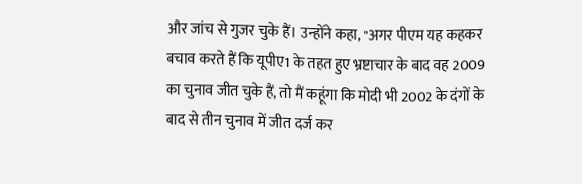और जांच से गुजर चुके हैं। उन्होंने कहा, "अगर पीएम यह कहकर बचाव करते हैं कि यूपीए1 के तहत हुए भ्रष्टाचार के बाद वह 2009 का चुनाव जीत चुके हैं, तो मैं कहूंगा कि मोदी भी 2002 के दंगों के बाद से तीन चुनाव में जीत दर्ज कर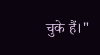चुके हैं।"